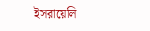ইসরায়েলি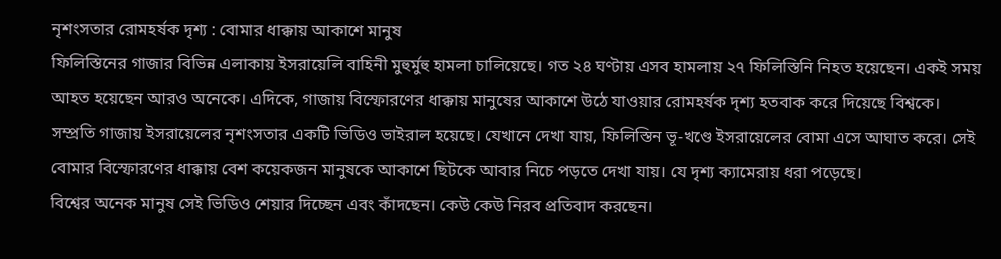নৃশংসতার রোমহর্ষক দৃশ্য : বোমার ধাক্কায় আকাশে মানুষ
ফিলিস্তিনের গাজার বিভিন্ন এলাকায় ইসরায়েলি বাহিনী মুহুর্মুহু হামলা চালিয়েছে। গত ২৪ ঘণ্টায় এসব হামলায় ২৭ ফিলিস্তিনি নিহত হয়েছেন। একই সময় আহত হয়েছেন আরও অনেকে। এদিকে, গাজায় বিস্ফোরণের ধাক্কায় মানুষের আকাশে উঠে যাওয়ার রোমহর্ষক দৃশ্য হতবাক করে দিয়েছে বিশ্বকে।
সম্প্রতি গাজায় ইসরায়েলের নৃশংসতার একটি ভিডিও ভাইরাল হয়েছে। যেখানে দেখা যায়, ফিলিস্তিন ভূ-খণ্ডে ইসরায়েলের বোমা এসে আঘাত করে। সেই বোমার বিস্ফোরণের ধাক্কায় বেশ কয়েকজন মানুষকে আকাশে ছিটকে আবার নিচে পড়তে দেখা যায়। যে দৃশ্য ক্যামেরায় ধরা পড়েছে।
বিশ্বের অনেক মানুষ সেই ভিডিও শেয়ার দিচ্ছেন এবং কাঁদছেন। কেউ কেউ নিরব প্রতিবাদ করছেন।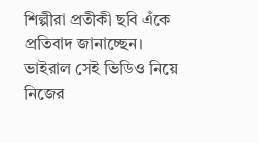শিল্পীরা প্রতীকী ছবি এঁকে প্রতিবাদ জানাচ্ছেন।
ভাইরাল সেই ভিডিও নিয়ে নিজের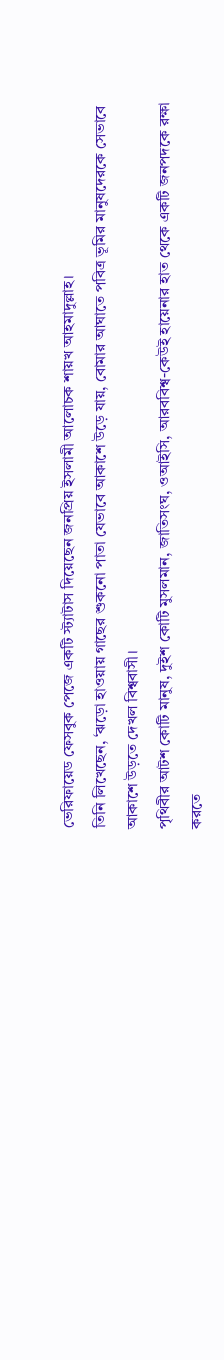ভেরিফায়েড ফেসবুক পেজে একটি স্ট্যাটাস দিয়েছেন জনপ্রিয় ইসলামী আলোচক শায়খ আহমাদুল্লাহ।
তিনি লিখেছেন, ‘ঝড়ো হাওয়ায় গাছের শুকনো পাতা যেভাবে আকাশে উড়ে যায়, বোমার আঘাতে পবিত্র ভূমির মানুষদেরকে সেভাবে আকাশে উড়তে দেখল বিশ্ববাসী।
পৃথিবীর আটশ কোটি মানুষ, দুইশ কোটি মুসলমান, জাতিসংঘ, ওআইসি, আরববিশ্ব-কেউই হায়েনার হাত থেকে একটি জনপদকে রক্ষা করতে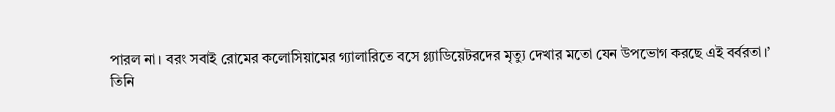পারল না। বরং সবাই রোমের কলোসিয়ামের গ্যালারিতে বসে গ্ল্যাডিয়েটরদের মৃত্যু দেখার মতো যেন উপভোগ করছে এই বর্বরতা।’
তিনি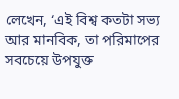লেখেন, ‘এই বিশ্ব কতটা সভ্য আর মানবিক, তা পরিমাপের সবচেয়ে উপযুক্ত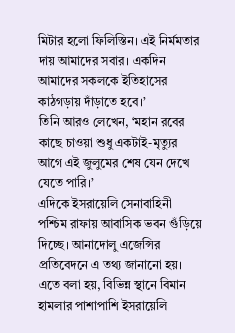মিটার হলো ফিলিস্তিন। এই নির্মমতার দায় আমাদের সবার। একদিন আমাদের সকলকে ইতিহাসের কাঠগড়ায় দাঁড়াতে হবে।’
তিনি আরও লেখেন, ‘মহান রবের কাছে চাওয়া শুধু একটাই-মৃত্যুর আগে এই জুলুমের শেষ যেন দেখে যেতে পারি।’
এদিকে ইসরায়েলি সেনাবাহিনী পশ্চিম রাফায় আবাসিক ভবন গুঁড়িয়ে দিচ্ছে। আনাদোলু এজেন্সির প্রতিবেদনে এ তথ্য জানানো হয়।
এতে বলা হয়, বিভিন্ন স্থানে বিমান হামলার পাশাপাশি ইসরায়েলি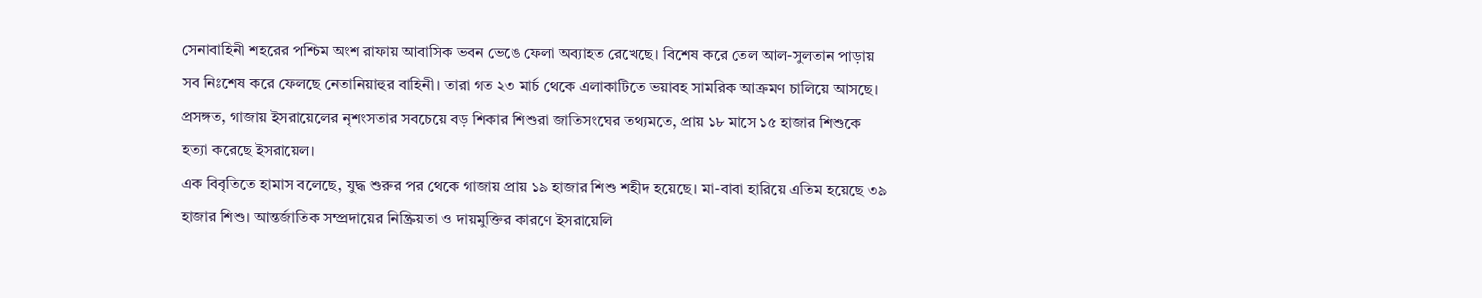সেনাবাহিনী শহরের পশ্চিম অংশ রাফায় আবাসিক ভবন ভেঙে ফেলা অব্যাহত রেখেছে। বিশেষ করে তেল আল-সুলতান পাড়ায় সব নিঃশেষ করে ফেলছে নেতানিয়াহুর বাহিনী। তারা গত ২৩ মার্চ থেকে এলাকাটিতে ভয়াবহ সামরিক আক্রমণ চালিয়ে আসছে।
প্রসঙ্গত, গাজায় ইসরায়েলের নৃশংসতার সবচেয়ে বড় শিকার শিশুরা জাতিসংঘের তথ্যমতে, প্রায় ১৮ মাসে ১৫ হাজার শিশুকে হত্যা করেছে ইসরায়েল।
এক বিবৃতিতে হামাস বলেছে, যুদ্ধ শুরুর পর থেকে গাজায় প্রায় ১৯ হাজার শিশু শহীদ হয়েছে। মা-বাবা হারিয়ে এতিম হয়েছে ৩৯ হাজার শিশু। আন্তর্জাতিক সম্প্রদায়ের নিষ্ক্রিয়তা ও দায়মুক্তির কারণে ইসরায়েলি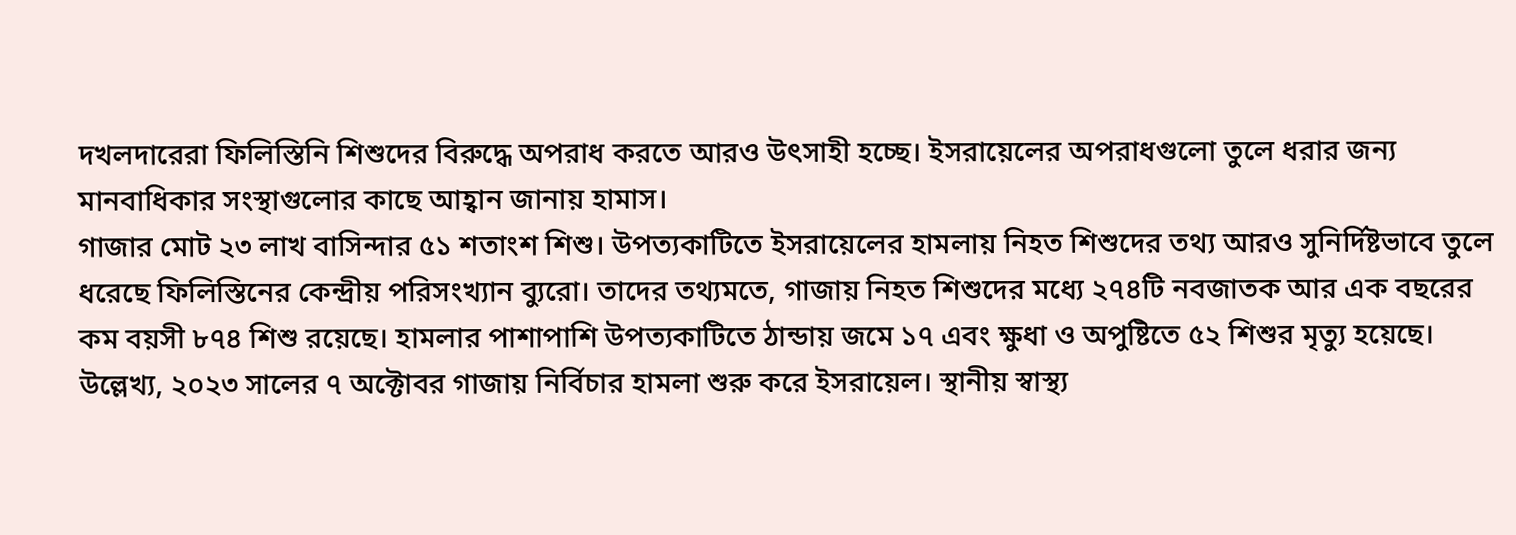দখলদারেরা ফিলিস্তিনি শিশুদের বিরুদ্ধে অপরাধ করতে আরও উৎসাহী হচ্ছে। ইসরায়েলের অপরাধগুলো তুলে ধরার জন্য মানবাধিকার সংস্থাগুলোর কাছে আহ্বান জানায় হামাস।
গাজার মোট ২৩ লাখ বাসিন্দার ৫১ শতাংশ শিশু। উপত্যকাটিতে ইসরায়েলের হামলায় নিহত শিশুদের তথ্য আরও সুনির্দিষ্টভাবে তুলে ধরেছে ফিলিস্তিনের কেন্দ্রীয় পরিসংখ্যান ব্যুরো। তাদের তথ্যমতে, গাজায় নিহত শিশুদের মধ্যে ২৭৪টি নবজাতক আর এক বছরের কম বয়সী ৮৭৪ শিশু রয়েছে। হামলার পাশাপাশি উপত্যকাটিতে ঠান্ডায় জমে ১৭ এবং ক্ষুধা ও অপুষ্টিতে ৫২ শিশুর মৃত্যু হয়েছে।
উল্লেখ্য, ২০২৩ সালের ৭ অক্টোবর গাজায় নির্বিচার হামলা শুরু করে ইসরায়েল। স্থানীয় স্বাস্থ্য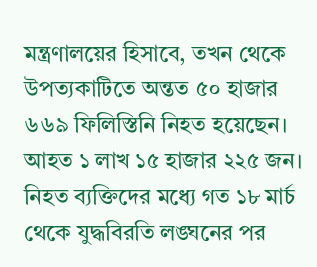মন্ত্রণালয়ের হিসাবে, তখন থেকে উপত্যকাটিতে অন্তত ৫০ হাজার ৬৬৯ ফিলিস্তিনি নিহত হয়েছেন। আহত ১ লাখ ১৫ হাজার ২২৫ জন। নিহত ব্যক্তিদের মধ্যে গত ১৮ মার্চ থেকে যুদ্ধবিরতি লঙ্ঘনের পর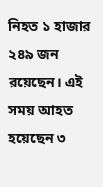নিহত ১ হাজার ২৪৯ জন রয়েছেন। এই সময় আহত হয়েছেন ৩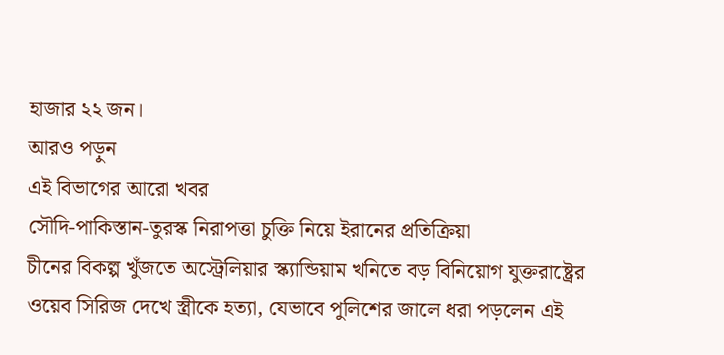হাজার ২২ জন।
আরও পড়ুন
এই বিভাগের আরো খবর
সৌদি-পাকিস্তান-তুরস্ক নিরাপত্তা চুক্তি নিয়ে ইরানের প্রতিক্রিয়া
চীনের বিকল্প খুঁজতে অস্ট্রেলিয়ার স্ক্যান্ডিয়াম খনিতে বড় বিনিয়োগ যুক্তরাষ্ট্রের
ওয়েব সিরিজ দেখে স্ত্রীকে হত্যা, যেভাবে পুলিশের জালে ধরা পড়লেন এই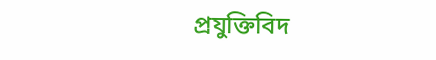প্রযুক্তিবিদ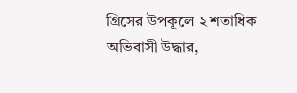গ্রিসের উপকূলে ২ শতাধিক অভিবাসী উদ্ধার,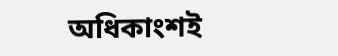অধিকাংশই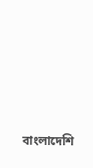বাংলাদেশি